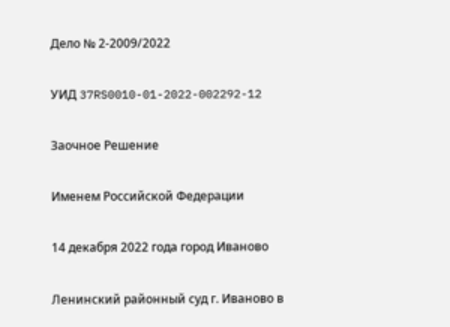Дело № 2-2009/2022

УИД 37RS0010-01-2022-002292-12

Заочное Решение

Именем Российской Федерации

14 декабря 2022 года город Иваново

Ленинский районный суд г. Иваново в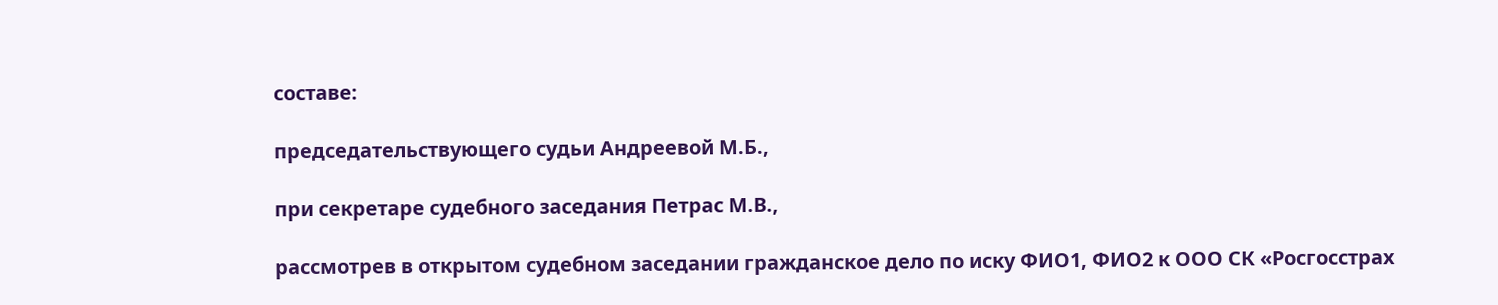составе:

председательствующего судьи Андреевой М.Б.,

при секретаре судебного заседания Петрас М.В.,

рассмотрев в открытом судебном заседании гражданское дело по иску ФИО1, ФИО2 к ООО СК «Росгосстрах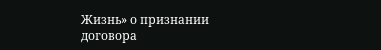Жизнь» о признании договора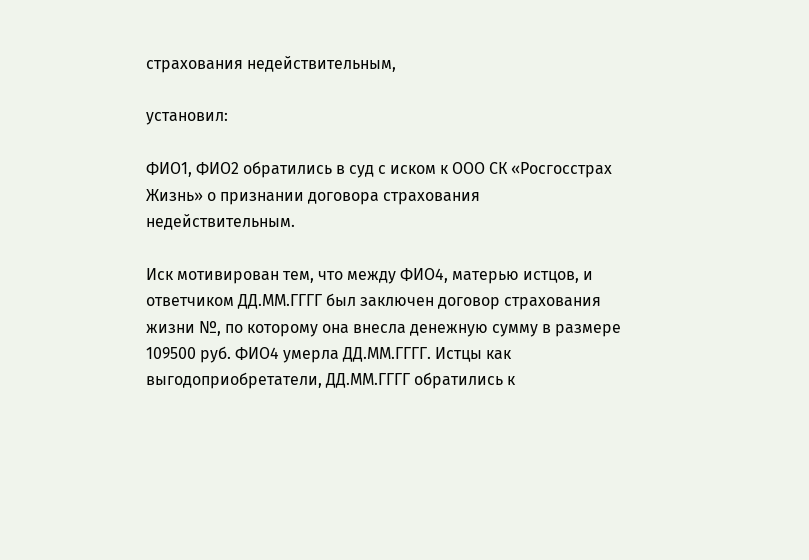страхования недействительным,

установил:

ФИО1, ФИО2 обратились в суд с иском к ООО СК «Росгосстрах Жизнь» о признании договора страхования недействительным.

Иск мотивирован тем, что между ФИО4, матерью истцов, и ответчиком ДД.ММ.ГГГГ был заключен договор страхования жизни №, по которому она внесла денежную сумму в размере 109500 руб. ФИО4 умерла ДД.ММ.ГГГГ. Истцы как выгодоприобретатели, ДД.ММ.ГГГГ обратились к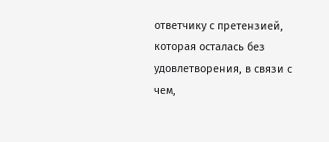ответчику с претензией, которая осталась без удовлетворения, в связи с чем,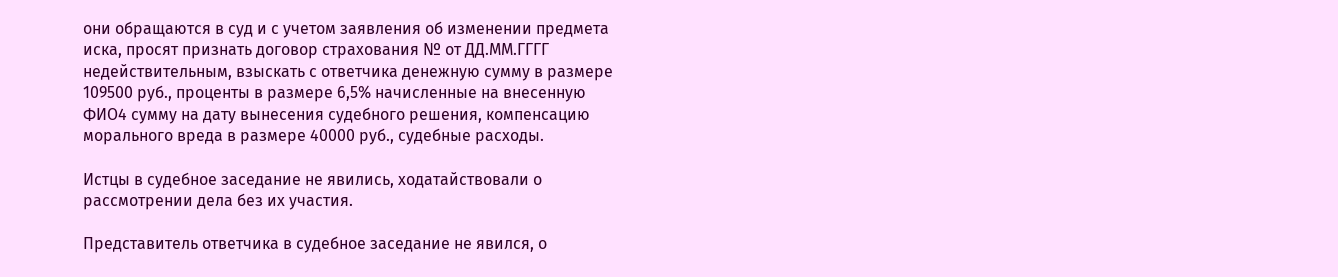они обращаются в суд и с учетом заявления об изменении предмета иска, просят признать договор страхования № от ДД.ММ.ГГГГ недействительным, взыскать с ответчика денежную сумму в размере 109500 руб., проценты в размере 6,5% начисленные на внесенную ФИО4 сумму на дату вынесения судебного решения, компенсацию морального вреда в размере 40000 руб., судебные расходы.

Истцы в судебное заседание не явились, ходатайствовали о рассмотрении дела без их участия.

Представитель ответчика в судебное заседание не явился, о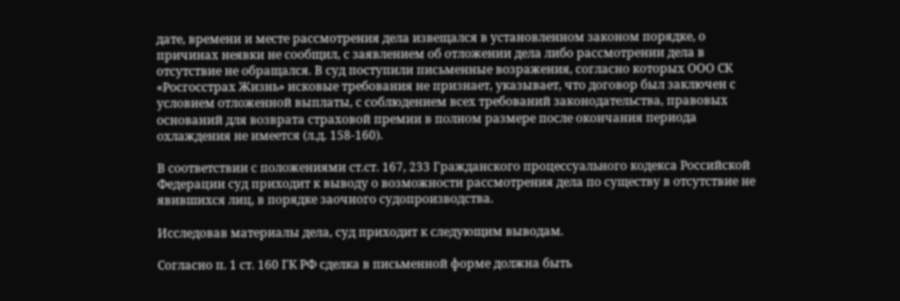дате, времени и месте рассмотрения дела извещался в установленном законом порядке, о причинах неявки не сообщил, с заявлением об отложении дела либо рассмотрении дела в отсутствие не обращался. В суд поступили письменные возражения, согласно которых ООО СК «Росгосстрах Жизнь» исковые требования не признает, указывает, что договор был заключен с условием отложенной выплаты, с соблюдением всех требований законодательства, правовых оснований для возврата страховой премии в полном размере после окончания периода охлаждения не имеется (л.д. 158-160).

В соответствии с положениями ст.ст. 167, 233 Гражданского процессуального кодекса Российской Федерации суд приходит к выводу о возможности рассмотрения дела по существу в отсутствие не явившихся лиц, в порядке заочного судопроизводства.

Исследовав материалы дела, суд приходит к следующим выводам.

Согласно п. 1 ст. 160 ГК РФ сделка в письменной форме должна быть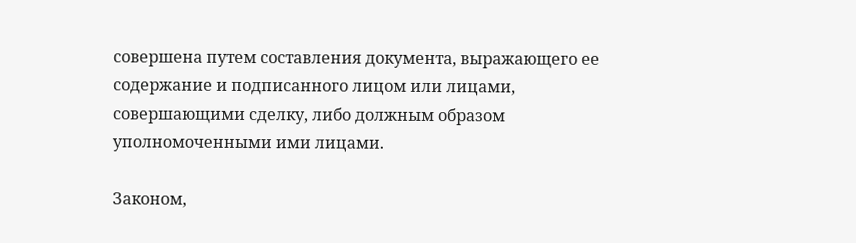совершена путем составления документа, выражающего ее содержание и подписанного лицом или лицами, совершающими сделку, либо должным образом уполномоченными ими лицами.

Законом,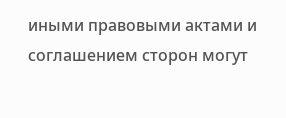иными правовыми актами и соглашением сторон могут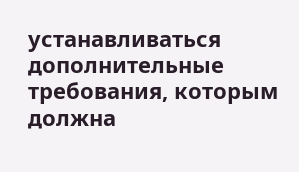устанавливаться дополнительные требования, которым должна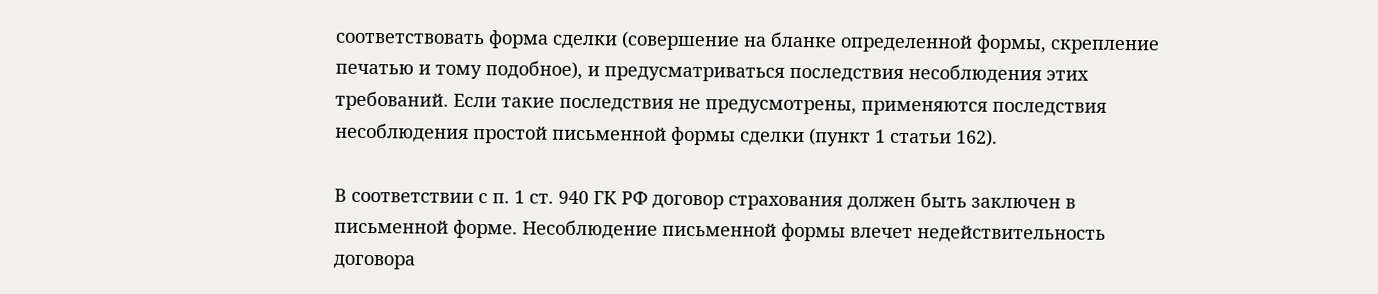соответствовать форма сделки (совершение на бланке определенной формы, скрепление печатью и тому подобное), и предусматриваться последствия несоблюдения этих требований. Если такие последствия не предусмотрены, применяются последствия несоблюдения простой письменной формы сделки (пункт 1 статьи 162).

В соответствии с п. 1 ст. 940 ГК РФ договор страхования должен быть заключен в письменной форме. Несоблюдение письменной формы влечет недействительность договора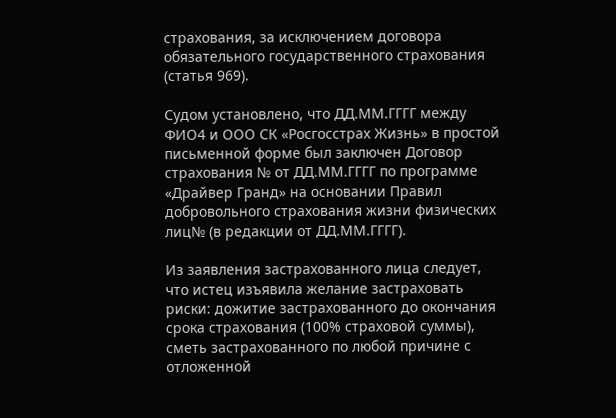страхования, за исключением договора обязательного государственного страхования (статья 969).

Судом установлено, что ДД.ММ.ГГГГ между ФИО4 и ООО СК «Росгосстрах Жизнь» в простой письменной форме был заключен Договор страхования № от ДД.ММ.ГГГГ по программе «Драйвер Гранд» на основании Правил добровольного страхования жизни физических лиц№ (в редакции от ДД.ММ.ГГГГ).

Из заявления застрахованного лица следует, что истец изъявила желание застраховать риски: дожитие застрахованного до окончания срока страхования (100% страховой суммы), сметь застрахованного по любой причине с отложенной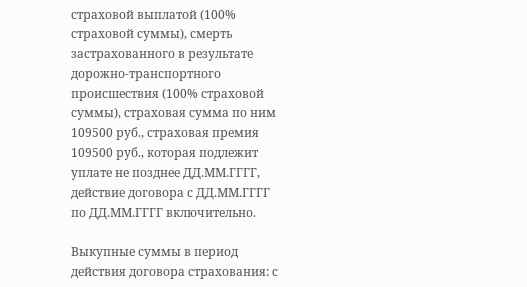страховой выплатой (100% страховой суммы), смерть застрахованного в результате дорожно-транспортного происшествия (100% страховой суммы), страховая сумма по ним 109500 руб., страховая премия 109500 руб., которая подлежит уплате не позднее ДД.ММ.ГГГГ, действие договора с ДД.ММ.ГГГГ по ДД.ММ.ГГГГ включительно.

Выкупные суммы в период действия договора страхования: с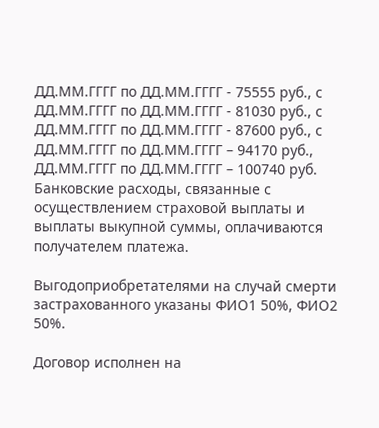ДД.ММ.ГГГГ по ДД.ММ.ГГГГ - 75555 руб., с ДД.ММ.ГГГГ по ДД.ММ.ГГГГ - 81030 руб., с ДД.ММ.ГГГГ по ДД.ММ.ГГГГ - 87600 руб., с ДД.ММ.ГГГГ по ДД.ММ.ГГГГ – 94170 руб., ДД.ММ.ГГГГ по ДД.ММ.ГГГГ – 100740 руб. Банковские расходы, связанные с осуществлением страховой выплаты и выплаты выкупной суммы, оплачиваются получателем платежа.

Выгодоприобретателями на случай смерти застрахованного указаны ФИО1 50%, ФИО2 50%.

Договор исполнен на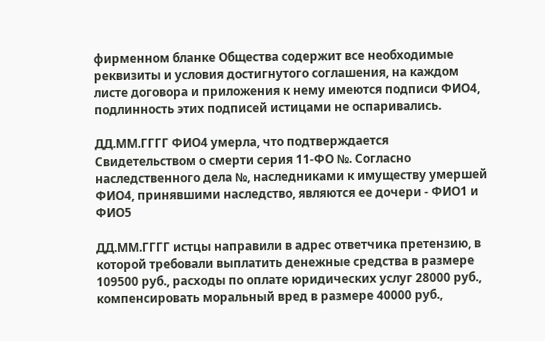фирменном бланке Общества содержит все необходимые реквизиты и условия достигнутого соглашения, на каждом листе договора и приложения к нему имеются подписи ФИО4, подлинность этих подписей истицами не оспаривались.

ДД.ММ.ГГГГ ФИО4 умерла, что подтверждается Свидетельством о смерти серия 11-ФО №. Согласно наследственного дела №, наследниками к имуществу умершей ФИО4, принявшими наследство, являются ее дочери - ФИО1 и ФИО5

ДД.ММ.ГГГГ истцы направили в адрес ответчика претензию, в которой требовали выплатить денежные средства в размере 109500 руб., расходы по оплате юридических услуг 28000 руб., компенсировать моральный вред в размере 40000 руб.,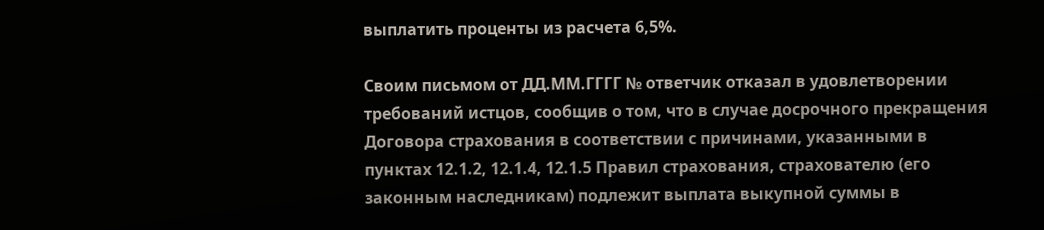выплатить проценты из расчета 6,5%.

Своим письмом от ДД.ММ.ГГГГ № ответчик отказал в удовлетворении требований истцов, сообщив о том, что в случае досрочного прекращения Договора страхования в соответствии с причинами, указанными в пунктах 12.1.2, 12.1.4, 12.1.5 Правил страхования, страхователю (его законным наследникам) подлежит выплата выкупной суммы в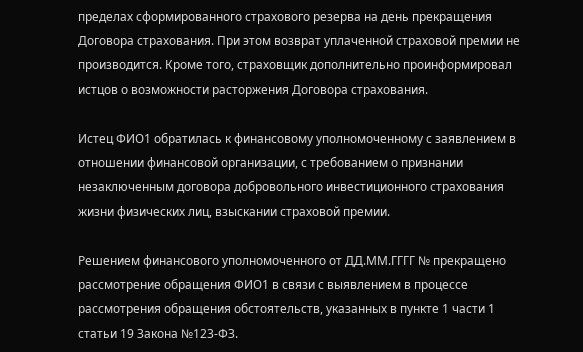пределах сформированного страхового резерва на день прекращения Договора страхования. При этом возврат уплаченной страховой премии не производится. Кроме того, страховщик дополнительно проинформировал истцов о возможности расторжения Договора страхования.

Истец ФИО1 обратилась к финансовому уполномоченному с заявлением в отношении финансовой организации, с требованием о признании незаключенным договора добровольного инвестиционного страхования жизни физических лиц, взыскании страховой премии.

Решением финансового уполномоченного от ДД.ММ.ГГГГ № прекращено рассмотрение обращения ФИО1 в связи с выявлением в процессе рассмотрения обращения обстоятельств, указанных в пункте 1 части 1 статьи 19 Закона №123-ФЗ.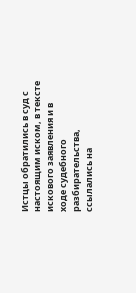Истцы обратились в суд с настоящим иском, в тексте искового заявления и в ходе судебного разбирательства, ссылались на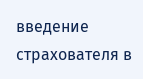введение страхователя в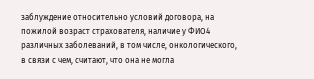заблуждение относительно условий договора, на пожилой возраст страхователя, наличие у ФИО4 различных заболеваний, в том числе, онкологического, в связи с чем, считают, что она не могла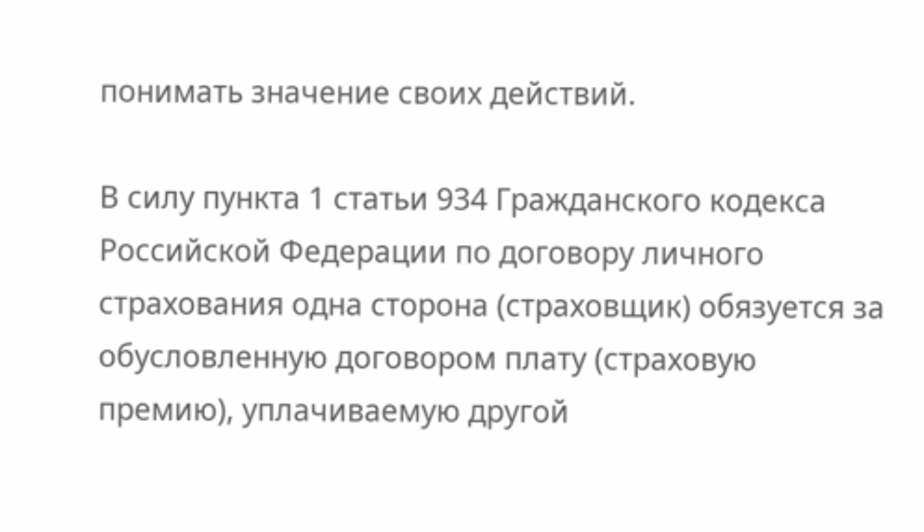понимать значение своих действий.

В силу пункта 1 статьи 934 Гражданского кодекса Российской Федерации по договору личного страхования одна сторона (страховщик) обязуется за обусловленную договором плату (страховую премию), уплачиваемую другой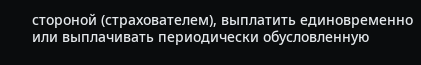стороной (страхователем), выплатить единовременно или выплачивать периодически обусловленную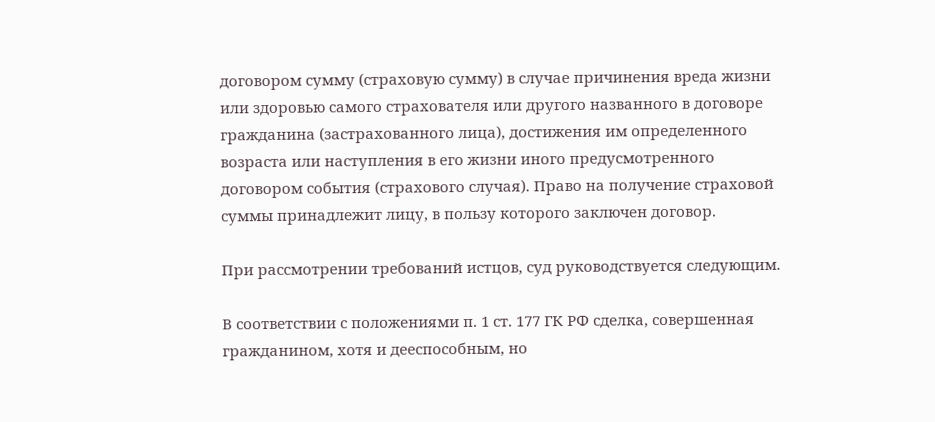договором сумму (страховую сумму) в случае причинения вреда жизни или здоровью самого страхователя или другого названного в договоре гражданина (застрахованного лица), достижения им определенного возраста или наступления в его жизни иного предусмотренного договором события (страхового случая). Право на получение страховой суммы принадлежит лицу, в пользу которого заключен договор.

При рассмотрении требований истцов, суд руководствуется следующим.

В соответствии с положениями п. 1 ст. 177 ГК РФ сделка, совершенная гражданином, хотя и дееспособным, но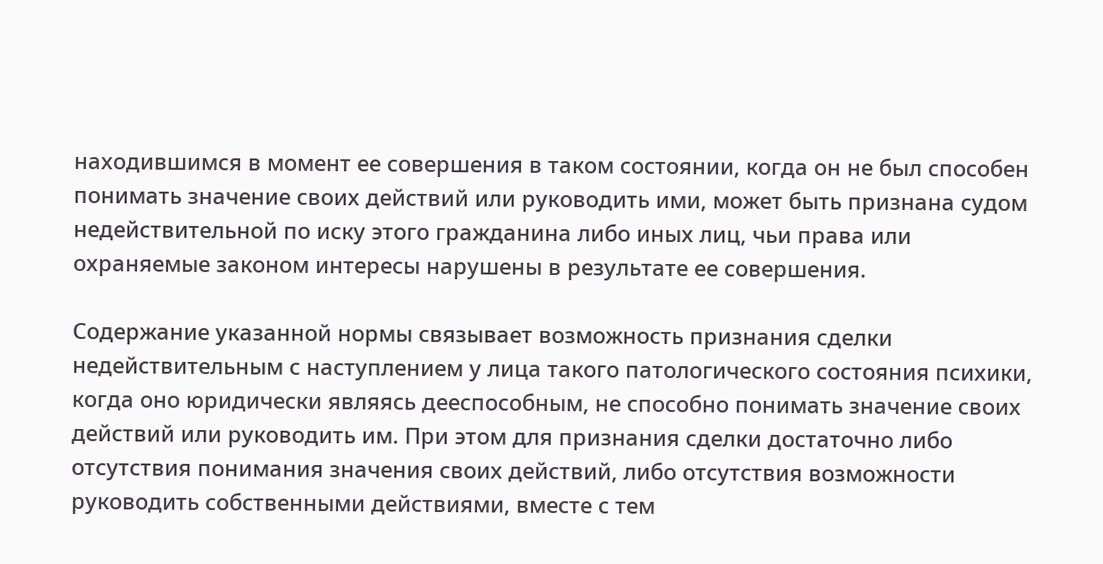находившимся в момент ее совершения в таком состоянии, когда он не был способен понимать значение своих действий или руководить ими, может быть признана судом недействительной по иску этого гражданина либо иных лиц, чьи права или охраняемые законом интересы нарушены в результате ее совершения.

Содержание указанной нормы связывает возможность признания сделки недействительным с наступлением у лица такого патологического состояния психики, когда оно юридически являясь дееспособным, не способно понимать значение своих действий или руководить им. При этом для признания сделки достаточно либо отсутствия понимания значения своих действий, либо отсутствия возможности руководить собственными действиями, вместе с тем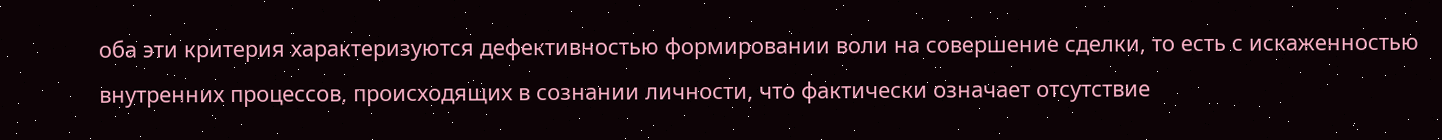оба эти критерия характеризуются дефективностью формировании воли на совершение сделки, то есть с искаженностью внутренних процессов, происходящих в сознании личности, что фактически означает отсутствие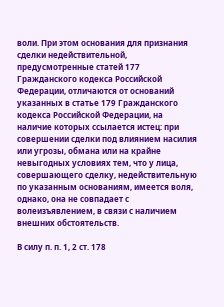воли. При этом основания для признания сделки недействительной, предусмотренные статей 177 Гражданского кодекса Российской Федерации, отличаются от оснований указанных в статье 179 Гражданского кодекса Российской Федерации, на наличие которых ссылается истец: при совершении сделки под влиянием насилия или угрозы, обмана или на крайне невыгодных условиях тем, что у лица, совершающего сделку, недействительную по указанным основаниям, имеется воля, однако, она не совпадает с волеизъявлением, в связи с наличием внешних обстоятельств.

В силу п. п. 1, 2 ст. 178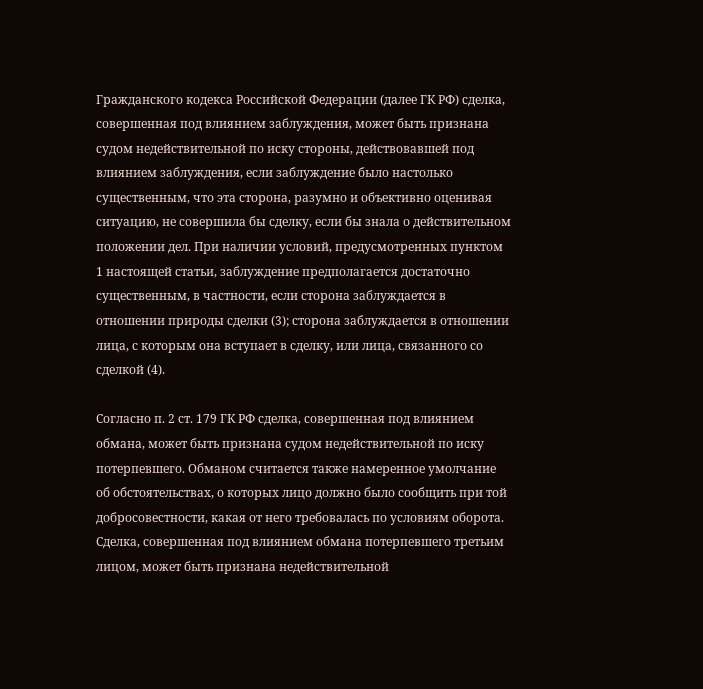Гражданского кодекса Российской Федерации (далее ГК РФ) сделка, совершенная под влиянием заблуждения, может быть признана судом недействительной по иску стороны, действовавшей под влиянием заблуждения, если заблуждение было настолько существенным, что эта сторона, разумно и объективно оценивая ситуацию, не совершила бы сделку, если бы знала о действительном положении дел. При наличии условий, предусмотренных пунктом 1 настоящей статьи, заблуждение предполагается достаточно существенным, в частности, если сторона заблуждается в отношении природы сделки (3); сторона заблуждается в отношении лица, с которым она вступает в сделку, или лица, связанного со сделкой (4).

Согласно п. 2 ст. 179 ГК РФ сделка, совершенная под влиянием обмана, может быть признана судом недействительной по иску потерпевшего. Обманом считается также намеренное умолчание об обстоятельствах, о которых лицо должно было сообщить при той добросовестности, какая от него требовалась по условиям оборота. Сделка, совершенная под влиянием обмана потерпевшего третьим лицом, может быть признана недействительной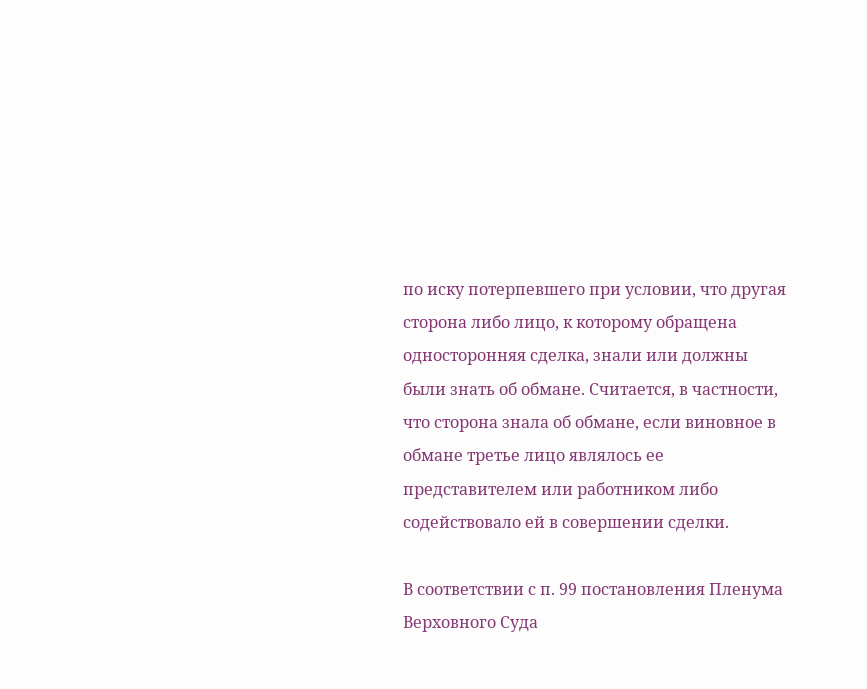по иску потерпевшего при условии, что другая сторона либо лицо, к которому обращена односторонняя сделка, знали или должны были знать об обмане. Считается, в частности, что сторона знала об обмане, если виновное в обмане третье лицо являлось ее представителем или работником либо содействовало ей в совершении сделки.

В соответствии с п. 99 постановления Пленума Верховного Суда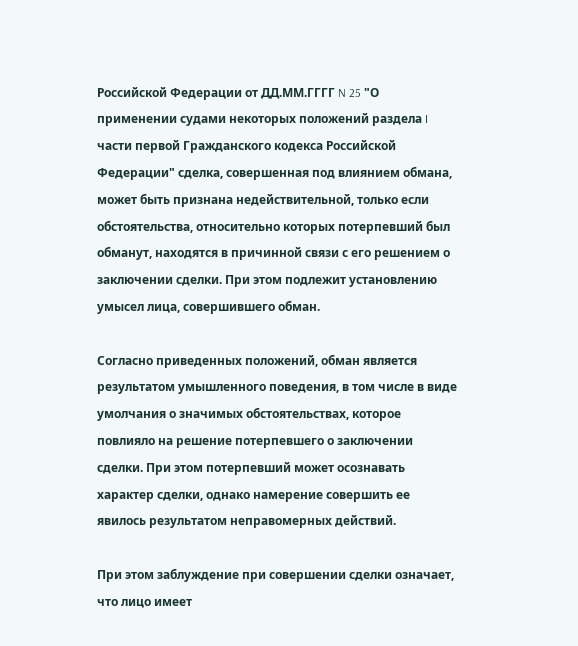Российской Федерации от ДД.ММ.ГГГГ N 25 "О применении судами некоторых положений раздела I части первой Гражданского кодекса Российской Федерации" сделка, совершенная под влиянием обмана, может быть признана недействительной, только если обстоятельства, относительно которых потерпевший был обманут, находятся в причинной связи с его решением о заключении сделки. При этом подлежит установлению умысел лица, совершившего обман.

Согласно приведенных положений, обман является результатом умышленного поведения, в том числе в виде умолчания о значимых обстоятельствах, которое повлияло на решение потерпевшего о заключении сделки. При этом потерпевший может осознавать характер сделки, однако намерение совершить ее явилось результатом неправомерных действий.

При этом заблуждение при совершении сделки означает, что лицо имеет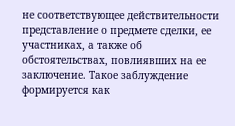не соответствующее действительности представление о предмете сделки, ее участниках, а также об обстоятельствах, повлиявших на ее заключение. Такое заблуждение формируется как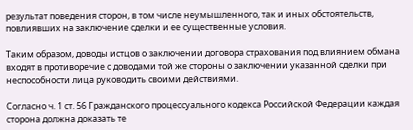результат поведения сторон, в том числе неумышленного, так и иных обстоятельств, повлиявших на заключение сделки и ее существенные условия.

Таким образом, доводы истцов о заключении договора страхования под влиянием обмана входят в противоречие с доводами той же стороны о заключении указанной сделки при неспособности лица руководить своими действиями.

Согласно ч. 1 ст. 56 Гражданского процессуального кодекса Российской Федерации каждая сторона должна доказать те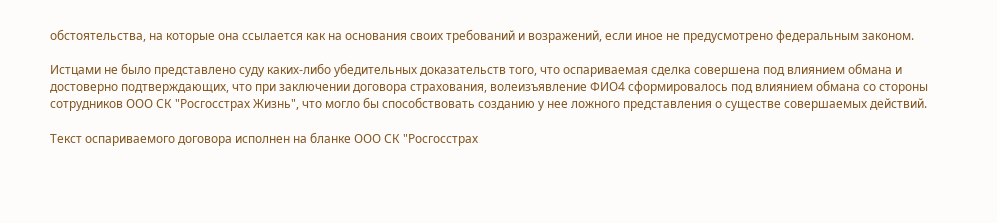обстоятельства, на которые она ссылается как на основания своих требований и возражений, если иное не предусмотрено федеральным законом.

Истцами не было представлено суду каких-либо убедительных доказательств того, что оспариваемая сделка совершена под влиянием обмана и достоверно подтверждающих, что при заключении договора страхования, волеизъявление ФИО4 сформировалось под влиянием обмана со стороны сотрудников ООО СК "Росгосстрах Жизнь", что могло бы способствовать созданию у нее ложного представления о существе совершаемых действий.

Текст оспариваемого договора исполнен на бланке ООО СК "Росгосстрах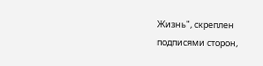Жизнь", скреплен подписями сторон,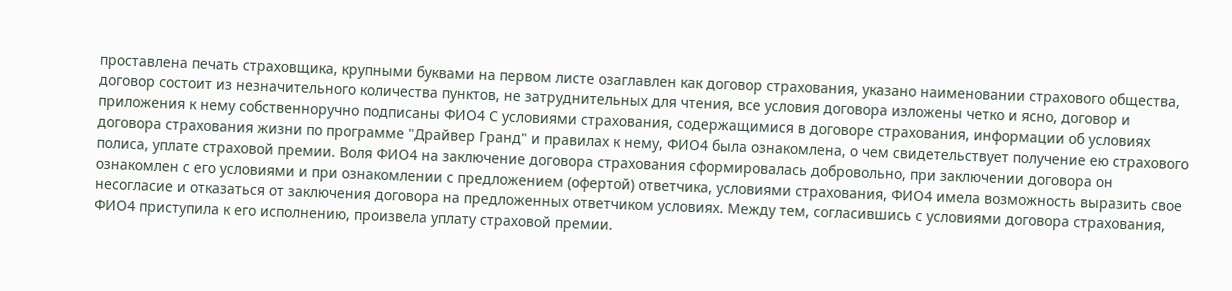проставлена печать страховщика, крупными буквами на первом листе озаглавлен как договор страхования, указано наименовании страхового общества, договор состоит из незначительного количества пунктов, не затруднительных для чтения, все условия договора изложены четко и ясно, договор и приложения к нему собственноручно подписаны ФИО4 С условиями страхования, содержащимися в договоре страхования, информации об условиях договора страхования жизни по программе "Драйвер Гранд" и правилах к нему, ФИО4 была ознакомлена, о чем свидетельствует получение ею страхового полиса, уплате страховой премии. Воля ФИО4 на заключение договора страхования сформировалась добровольно, при заключении договора он ознакомлен с его условиями и при ознакомлении с предложением (офертой) ответчика, условиями страхования, ФИО4 имела возможность выразить свое несогласие и отказаться от заключения договора на предложенных ответчиком условиях. Между тем, согласившись с условиями договора страхования, ФИО4 приступила к его исполнению, произвела уплату страховой премии.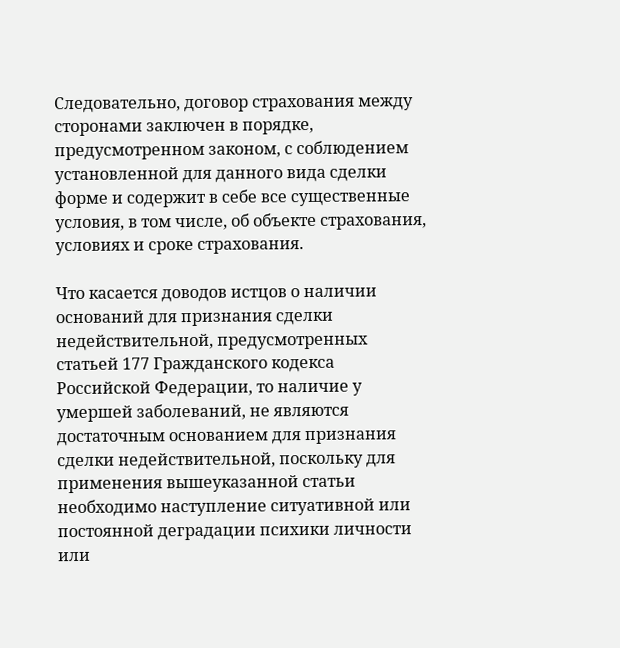Следовательно, договор страхования между сторонами заключен в порядке, предусмотренном законом, с соблюдением установленной для данного вида сделки форме и содержит в себе все существенные условия, в том числе, об объекте страхования, условиях и сроке страхования.

Что касается доводов истцов о наличии оснований для признания сделки недействительной, предусмотренных статьей 177 Гражданского кодекса Российской Федерации, то наличие у умершей заболеваний, не являются достаточным основанием для признания сделки недействительной, поскольку для применения вышеуказанной статьи необходимо наступление ситуативной или постоянной деградации психики личности или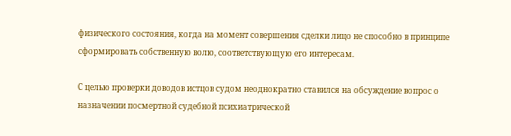физического состояния, когда на момент совершения сделки лицо не способно в принципе сформировать собственную волю, соответствующую его интересам.

С целью проверки доводов истцов судом неоднократно ставился на обсуждение вопрос о назначении посмертной судебной психиатрической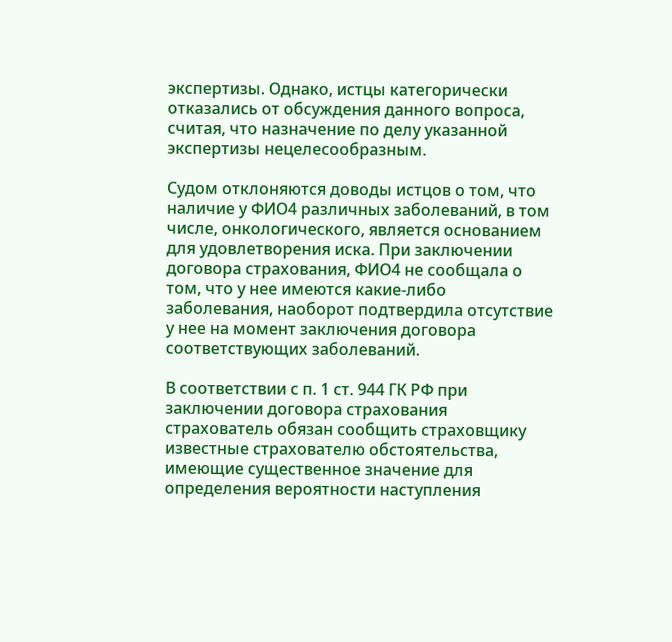экспертизы. Однако, истцы категорически отказались от обсуждения данного вопроса, считая, что назначение по делу указанной экспертизы нецелесообразным.

Судом отклоняются доводы истцов о том, что наличие у ФИО4 различных заболеваний, в том числе, онкологического, является основанием для удовлетворения иска. При заключении договора страхования, ФИО4 не сообщала о том, что у нее имеются какие-либо заболевания, наоборот подтвердила отсутствие у нее на момент заключения договора соответствующих заболеваний.

В соответствии с п. 1 ст. 944 ГК РФ при заключении договора страхования страхователь обязан сообщить страховщику известные страхователю обстоятельства, имеющие существенное значение для определения вероятности наступления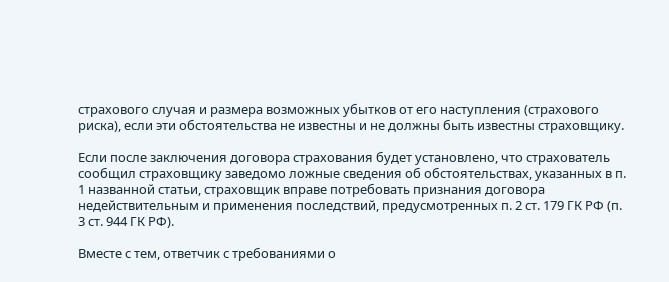страхового случая и размера возможных убытков от его наступления (страхового риска), если эти обстоятельства не известны и не должны быть известны страховщику.

Если после заключения договора страхования будет установлено, что страхователь сообщил страховщику заведомо ложные сведения об обстоятельствах, указанных в п. 1 названной статьи, страховщик вправе потребовать признания договора недействительным и применения последствий, предусмотренных п. 2 ст. 179 ГК РФ (п. 3 ст. 944 ГК РФ).

Вместе с тем, ответчик с требованиями о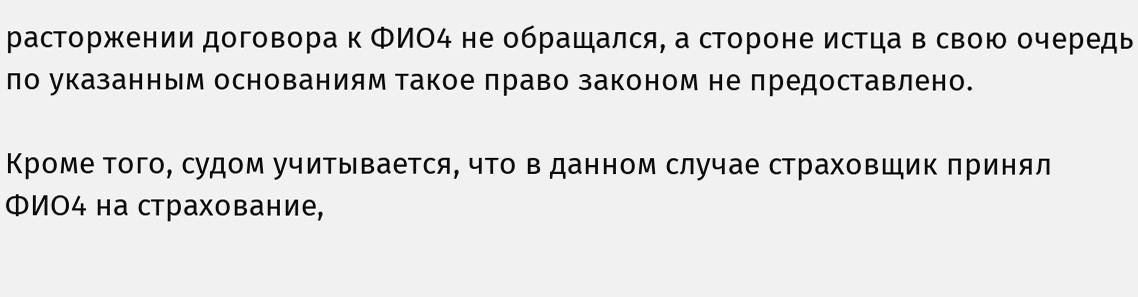расторжении договора к ФИО4 не обращался, а стороне истца в свою очередь по указанным основаниям такое право законом не предоставлено.

Кроме того, судом учитывается, что в данном случае страховщик принял ФИО4 на страхование,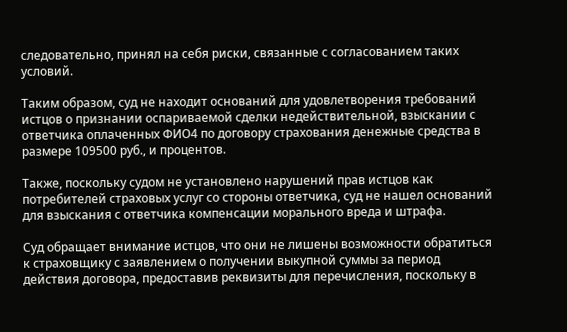следовательно, принял на себя риски, связанные с согласованием таких условий.

Таким образом, суд не находит оснований для удовлетворения требований истцов о признании оспариваемой сделки недействительной, взыскании с ответчика оплаченных ФИО4 по договору страхования денежные средства в размере 109500 руб., и процентов.

Также, поскольку судом не установлено нарушений прав истцов как потребителей страховых услуг со стороны ответчика, суд не нашел оснований для взыскания с ответчика компенсации морального вреда и штрафа.

Суд обращает внимание истцов, что они не лишены возможности обратиться к страховщику с заявлением о получении выкупной суммы за период действия договора, предоставив реквизиты для перечисления, поскольку в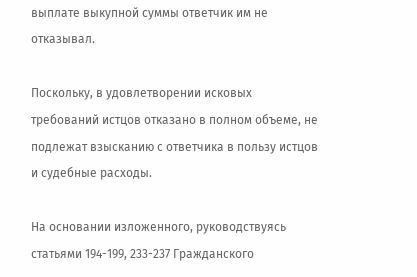выплате выкупной суммы ответчик им не отказывал.

Поскольку, в удовлетворении исковых требований истцов отказано в полном объеме, не подлежат взысканию с ответчика в пользу истцов и судебные расходы.

На основании изложенного, руководствуясь статьями 194-199, 233-237 Гражданского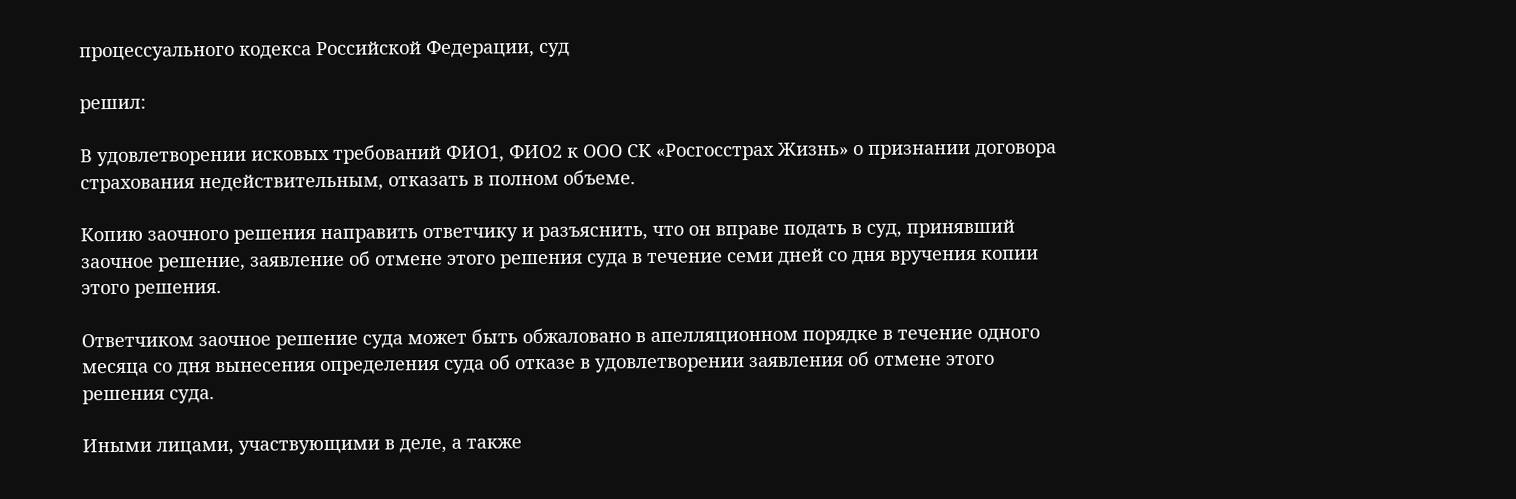процессуального кодекса Российской Федерации, суд

решил:

В удовлетворении исковых требований ФИО1, ФИО2 к ООО СК «Росгосстрах Жизнь» о признании договора страхования недействительным, отказать в полном объеме.

Копию заочного решения направить ответчику и разъяснить, что он вправе подать в суд, принявший заочное решение, заявление об отмене этого решения суда в течение семи дней со дня вручения копии этого решения.

Ответчиком заочное решение суда может быть обжаловано в апелляционном порядке в течение одного месяца со дня вынесения определения суда об отказе в удовлетворении заявления об отмене этого решения суда.

Иными лицами, участвующими в деле, а также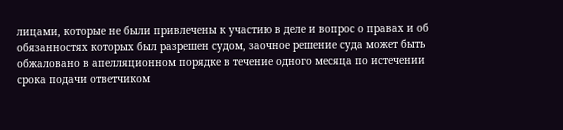лицами, которые не были привлечены к участию в деле и вопрос о правах и об обязанностях которых был разрешен судом, заочное решение суда может быть обжаловано в апелляционном порядке в течение одного месяца по истечении срока подачи ответчиком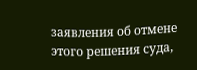заявления об отмене этого решения суда,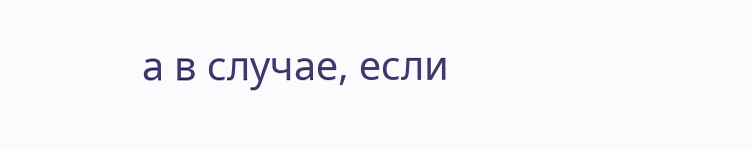а в случае, если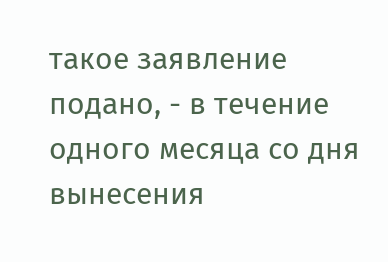такое заявление подано, - в течение одного месяца со дня вынесения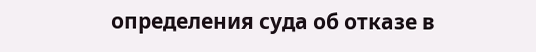определения суда об отказе в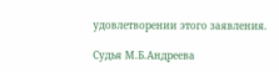удовлетворении этого заявления.

Судья М.Б.Андреева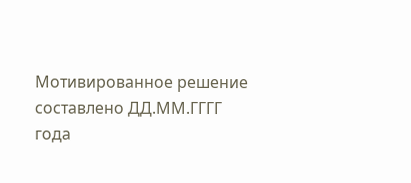Мотивированное решение составлено ДД.ММ.ГГГГ года